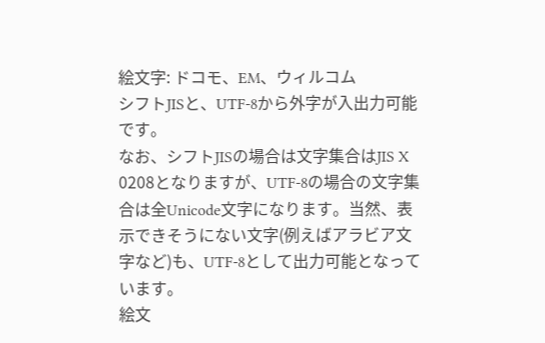絵文字: ドコモ、EM、ウィルコム
シフトJISと、UTF-8から外字が入出力可能です。
なお、シフトJISの場合は文字集合はJIS X 0208となりますが、UTF-8の場合の文字集合は全Unicode文字になります。当然、表示できそうにない文字(例えばアラビア文字など)も、UTF-8として出力可能となっています。
絵文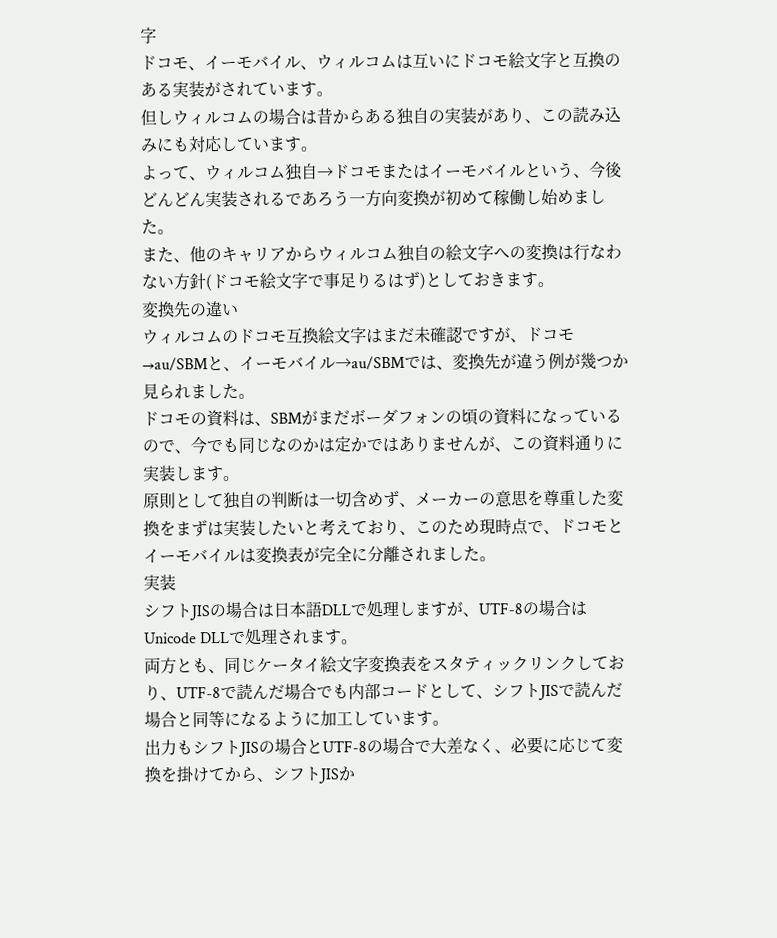字
ドコモ、イーモバイル、ウィルコムは互いにドコモ絵文字と互換のある実装がされています。
但しウィルコムの場合は昔からある独自の実装があり、この読み込みにも対応しています。
よって、ウィルコム独自→ドコモまたはイーモバイルという、今後どんどん実装されるであろう一方向変換が初めて稼働し始めました。
また、他のキャリアからウィルコム独自の絵文字への変換は行なわない方針(ドコモ絵文字で事足りるはず)としておきます。
変換先の違い
ウィルコムのドコモ互換絵文字はまだ未確認ですが、ドコモ→au/SBMと、イーモバイル→au/SBMでは、変換先が違う例が幾つか見られました。
ドコモの資料は、SBMがまだボーダフォンの頃の資料になっているので、今でも同じなのかは定かではありませんが、この資料通りに実装します。
原則として独自の判断は一切含めず、メーカーの意思を尊重した変換をまずは実装したいと考えており、このため現時点で、ドコモとイーモバイルは変換表が完全に分離されました。
実装
シフトJISの場合は日本語DLLで処理しますが、UTF-8の場合はUnicode DLLで処理されます。
両方とも、同じケータイ絵文字変換表をスタティックリンクしており、UTF-8で読んだ場合でも内部コードとして、シフトJISで読んだ場合と同等になるように加工しています。
出力もシフトJISの場合とUTF-8の場合で大差なく、必要に応じて変換を掛けてから、シフトJISか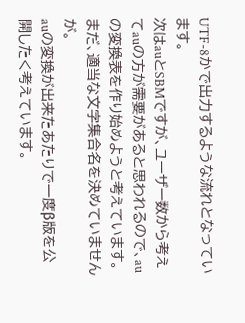UTF-8かで出力するような流れとなっています。
次はauとSBMですが、ユーザー数から考えてauの方が需要があると思われるので、auの変換表を作り始めようと考えています。まだ、適当な文字集合名を決めていませんが。
auの変換が出来たあたりで一度β版を公開したく考えています。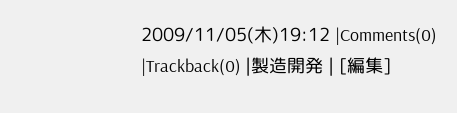2009/11/05(木)19:12 |Comments(0) |Trackback(0) |製造開発 | [編集]